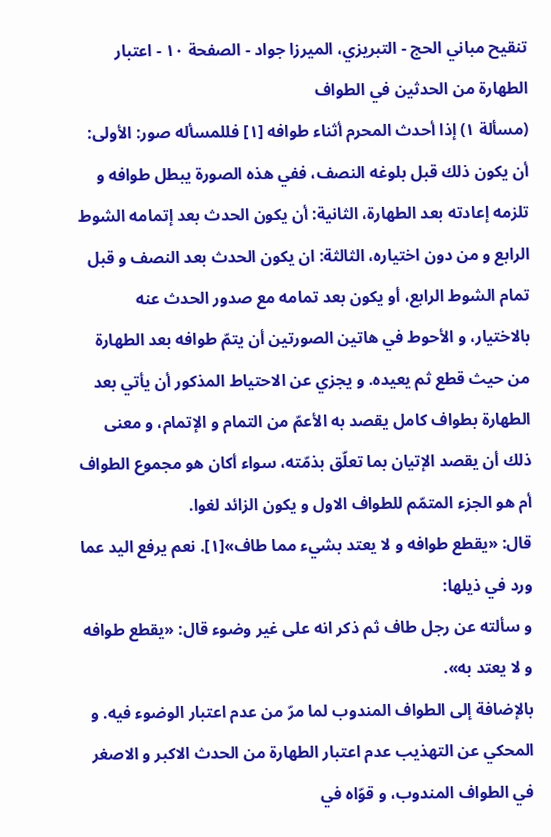تنقيح مباني الحج - التبريزي، الميرزا جواد - الصفحة ١٠ - اعتبار الطهارة من الحدثين في الطواف
(مسألة ١) إذا أحدث المحرم أثناء طوافه [١] فللمسأله صور: الأولى: أن يكون ذلك قبل بلوغه النصف، ففي هذه الصورة يبطل طوافه و تلزمه إعادته بعد الطهارة، الثانية: أن يكون الحدث بعد إتمامه الشوط الرابع و من دون اختياره، الثالثة: ان يكون الحدث بعد النصف و قبل تمام الشوط الرابع، أو يكون بعد تمامه مع صدور الحدث عنه بالاختيار، و الأحوط في هاتين الصورتين أن يتمّ طوافه بعد الطهارة من حيث قطع ثم يعيده. و يجزي عن الاحتياط المذكور أن يأتي بعد الطهارة بطواف كامل يقصد به الأعمّ من التمام و الإتمام، و معنى ذلك أن يقصد الإتيان بما تعلّق بذمّته، سواء أكان هو مجموع الطواف أم هو الجزء المتمّم للطواف الاول و يكون الزائد لغوا.
قال: «يقطع طوافه و لا يعتد بشيء مما طاف»[١]. نعم يرفع اليد عما ورد في ذيلها:
و سألته عن رجل طاف ثم ذكر انه على غير وضوء قال: «يقطع طوافه و لا يعتد به».
بالإضافة إلى الطواف المندوب لما مرّ من عدم اعتبار الوضوء فيه. و المحكي عن التهذيب عدم اعتبار الطهارة من الحدث الاكبر و الاصغر في الطواف المندوب، و قوّاه في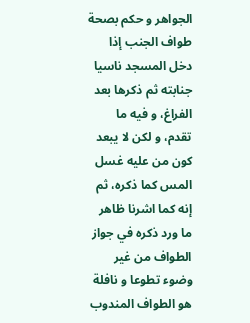الجواهر و حكم بصحة طواف الجنب إذا دخل المسجد ناسيا جنابته ثم ذكرها بعد الفراغ، و فيه ما تقدم، و لكن لا يبعد كون من عليه غسل المس كما ذكره، ثم إنه كما اشرنا ظاهر ما ورد ذكره في جواز الطواف من غير وضوء تطوعا و نافلة هو الطواف المندوب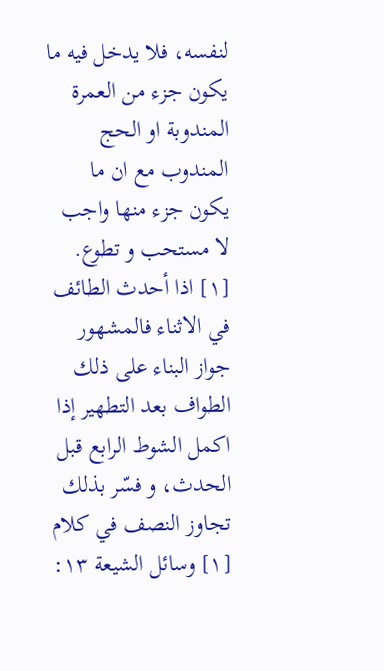لنفسه، فلا يدخل فيه ما يكون جزء من العمرة المندوبة او الحج المندوب مع ان ما يكون جزء منها واجب لا مستحب و تطوع.
[١] اذا أحدث الطائف في الاثناء فالمشهور جواز البناء على ذلك الطواف بعد التطهير إذا اكمل الشوط الرابع قبل الحدث، و فسّر بذلك تجاوز النصف في كلام
[١] وسائل الشيعة ١٣: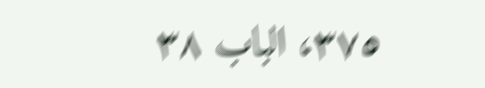٣٧٥، الباب ٣٨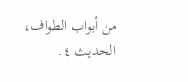من أبواب الطواف، الحديث ٤.